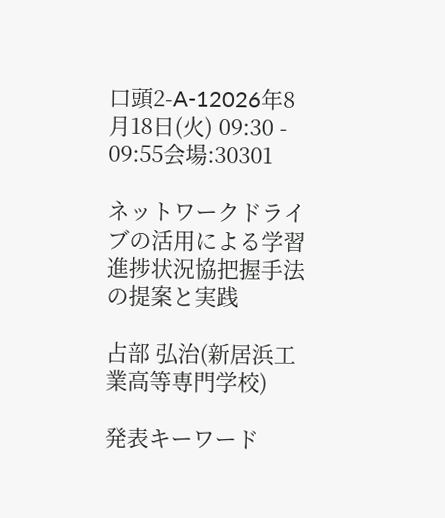口頭2-A-12026年8月18日(火) 09:30 - 09:55会場:30301

ネットワークドライブの活用による学習進捗状況協把握手法の提案と実践

占部 弘治(新居浜工業高等専門学校)

発表キーワード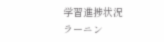学習進捗状況
ラーニン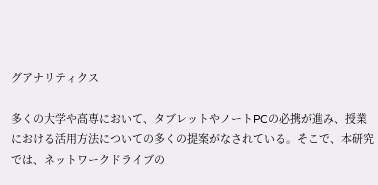グアナリティクス

多くの大学や高専において、タブレットやノートPCの必携が進み、授業における活用方法についての多くの提案がなされている。そこで、本研究では、ネットワークドライブの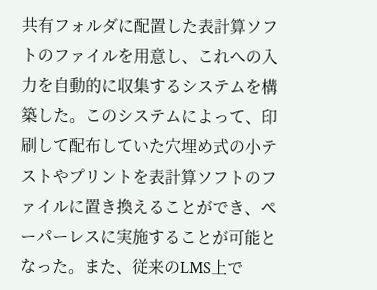共有フォルダに配置した表計算ソフトのファイルを用意し、これへの入力を自動的に収集するシステムを構築した。このシステムによって、印刷して配布していた穴埋め式の小テストやプリントを表計算ソフトのファイルに置き換えることができ、ペーパーレスに実施することが可能となった。また、従来のLMS上で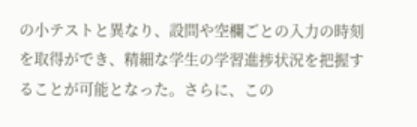の小テストと異なり、設問や空欄ごとの入力の時刻を取得ができ、精細な学生の学習進捗状況を把握することが可能となった。さらに、この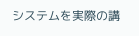システムを実際の講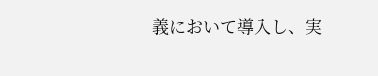義において導入し、実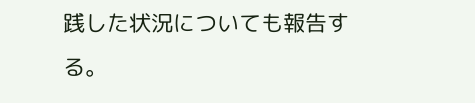践した状況についても報告する。